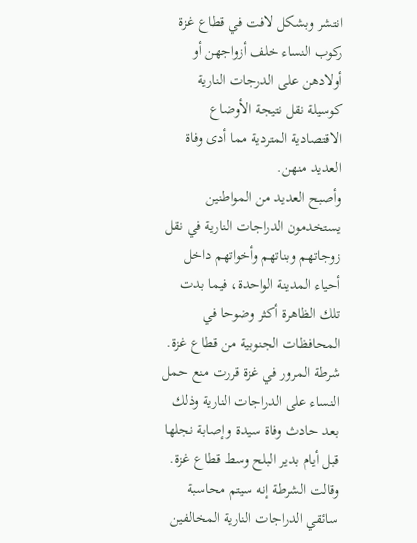انتشر وبشكل لافت في قطاع غزة ركوب النساء خلف أزواجهن أو أولادهن على الدرجات النارية كوسيلة نقل نتيجة الأوضاع الاقتصادية المتردية مما أدى وفاة العديد منهن.
وأصبح العديد من المواطنين يستخدمون الدراجات النارية في نقل زوجاتهم وبناتهم وأخواتهم داخل أحياء المدينة الواحدة، فيما بدت تلك الظاهرة أكثر وضوحا في المحافظات الجنوبية من قطاع غزة.
شرطة المرور في غزة قررت منع حمل النساء على الدراجات النارية وذلك بعد حادث وفاة سيدة وإصابة نجلها قبل أيام بدير البلح وسط قطاع غزة.
وقالت الشرطة إنه سيتم محاسبة سائقي الدراجات النارية المخالفين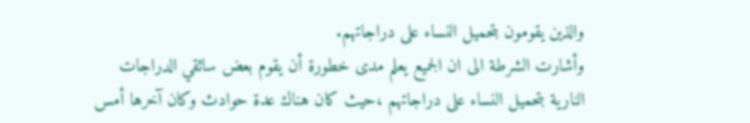والذين يقومون بتحميل النساء على دراجاتهم.
وأشارت الشرطة الى ان الجميع يعلم مدى خطورة أن يقوم بعض سائقي الدراجات النارية بتحميل النساء على دراجاتهم ،حيث كان هناك عدة حوادث وكان آخرها أمس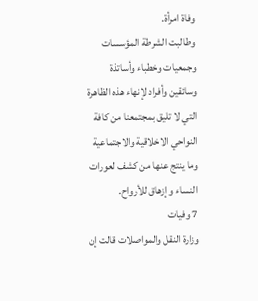وفاة امرأة.
وطالبت الشرطة المؤسسات وجمعيات وخطباء وأساتذة وسائقين وأفراد لإنهاء هذه الظاهرة التي لا تليق بمجتمعنا من كافة النواحي الاخلاقية والاجتماعية وما ينتج عنها من كشف لعورات النساء و إزهاق للأرواح.
7 وفيات
وزارة النقل والمواصلات قالت إن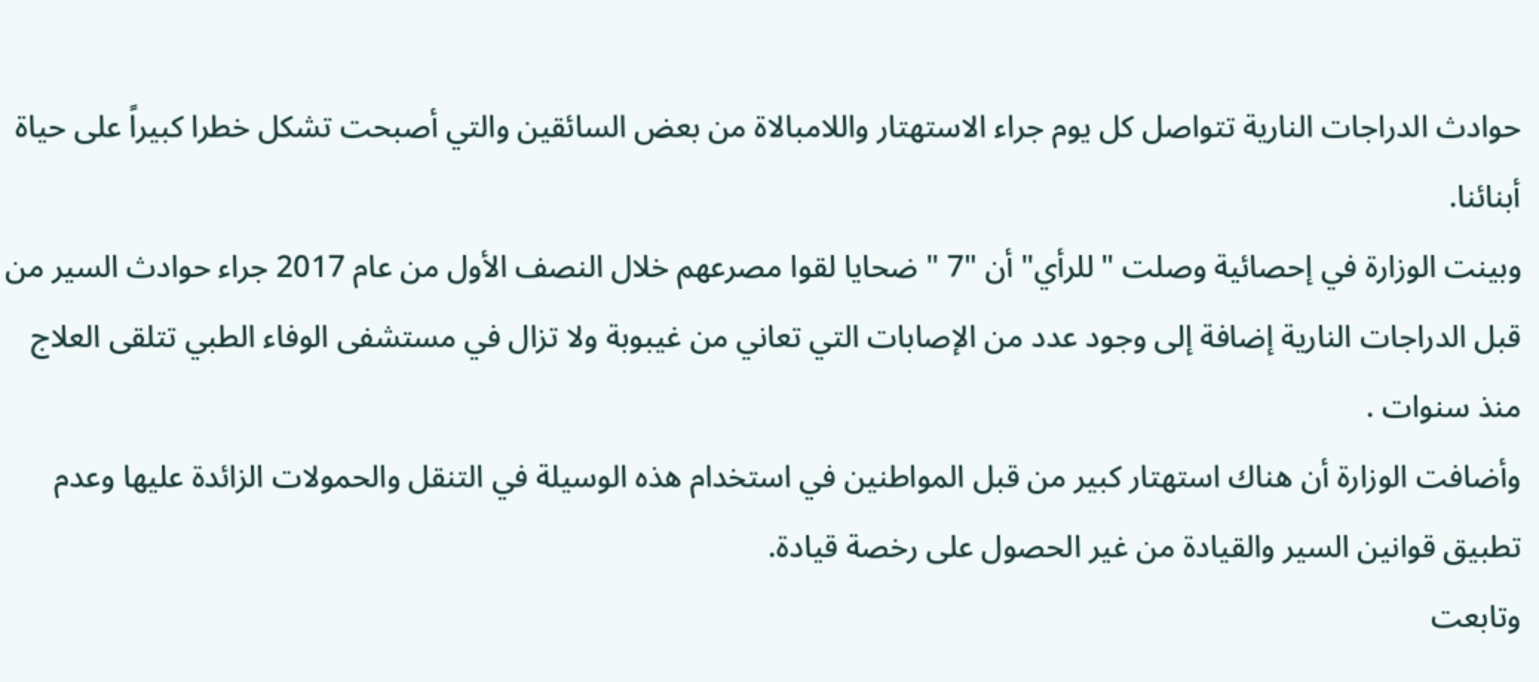حوادث الدراجات النارية تتواصل كل يوم جراء الاستهتار واللامبالاة من بعض السائقين والتي أصبحت تشكل خطرا كبيراً على حياة أبنائنا.
وبينت الوزارة في إحصائية وصلت " للرأي" أن "7 " ضحايا لقوا مصرعهم خلال النصف الأول من عام 2017 جراء حوادث السير من قبل الدراجات النارية إضافة إلى وجود عدد من الإصابات التي تعاني من غيبوبة ولا تزال في مستشفى الوفاء الطبي تتلقى العلاج منذ سنوات .
وأضافت الوزارة أن هناك استهتار كبير من قبل المواطنين في استخدام هذه الوسيلة في التنقل والحمولات الزائدة عليها وعدم تطبيق قوانين السير والقيادة من غير الحصول على رخصة قيادة.
وتابعت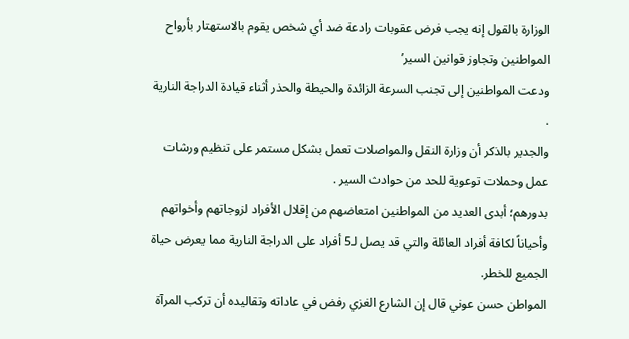الوزارة بالقول إنه يجب فرض عقوبات رادعة ضد أي شخص يقوم بالاستهتار بأرواح المواطنين وتجاوز قوانين السير’
ودعت المواطنين إلى تجنب السرعة الزائدة والحيطة والحذر أثناء قيادة الدراجة النارية .
والجدير بالذكر أن وزارة النقل والمواصلات تعمل بشكل مستمر على تنظيم ورشات عمل وحملات توعوية للحد من حوادث السير .
بدورهم؛ أبدى العديد من المواطنين امتعاضهم من إقلال الأفراد لزوجاتهم وأخواتهم وأحياناً لكافة أفراد العائلة والتي قد يصل لـ5 أفراد على الدراجة النارية مما يعرض حياة الجميع للخطر.
المواطن حسن عوني قال إن الشارع الغزي رفض في عاداته وتقاليده أن تركب المرآة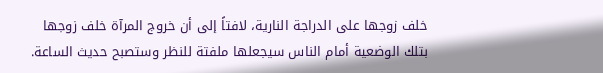خلف زوجها على الدراجة النارية، لافتاً إلى أن خروج المرآة خلف زوجها بتلك الوضعية أمام الناس سيجعلها ملفتة للنظر وستصبح حديث الساعة.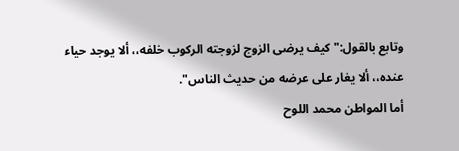وتابع بالقول:" كيف يرضى الزوج لزوجته الركوب خلفه،، ألا يوجد حياء عنده،، ألا يغار على عرضه من حديث الناس".
أما المواطن محمد اللوح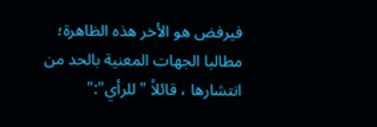فيرفض هو الأخر هذه الظاهرة؛ مطالبا الجهات المعنية بالحد من انتشارها ، قائلاً "للرأي":"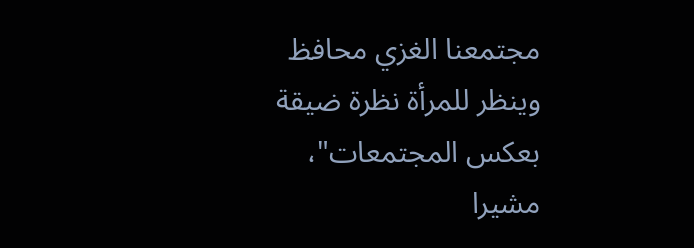مجتمعنا الغزي محافظ وينظر للمرأة نظرة ضيقة بعكس المجتمعات"، مشيرا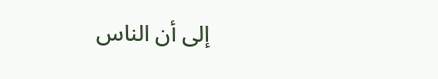إلى أن الناس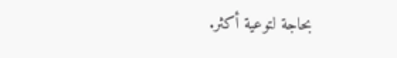بحاجة لتوعية أكثر.